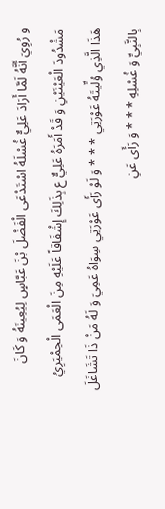و رُوِيَ أَنَّهُ لَمَّا أَرَادَ عَلِيٌّ غُسْلَهُ اسْتَدْعَى الْفَضْلَ بْنَ عَبَّاسٍ لِيُعِينَهُ وَ كَانَ مَشْدُودَ الْعَيْنَيْنِ وَ قَدْ أَمَرَهُ عَلِيٌّ ع بِذَلِكَ إِشْفَاقاً عَلَيْهِ مِنَ الْعَمَى الْحِمْيَرِيُ هَذَا الَّذِي وُلِّيتَهُ عَوْرَتِي * * * وَ لَوْ رَأَى عَوْرَتِي سِوَاهُ عَمِيَ وَ لَهُ مَنْ ذَا تَشَاغَلَ بِالنَّبِيِّ وَ غُسْلِهِ * * * وَ رَأَى عَنِ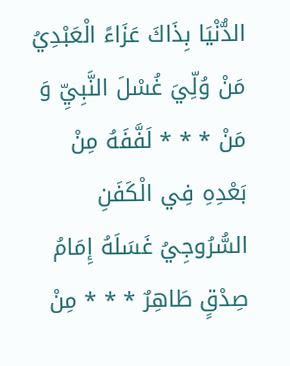الدُّنْيَا بِذَاكَ عَزَاءً الْعَبْدِيُ مَنْ وُلِّيَ غُسْلَ النَّبِيِّ وَ مَنْ * * * لَفَّفَهُ مِنْ بَعْدِهِ فِي الْكَفَنِ السُّرُوجِيُ غَسَلَهُ إِمَامُ صِدْقٍ طَاهِرٌ * * * مِنْ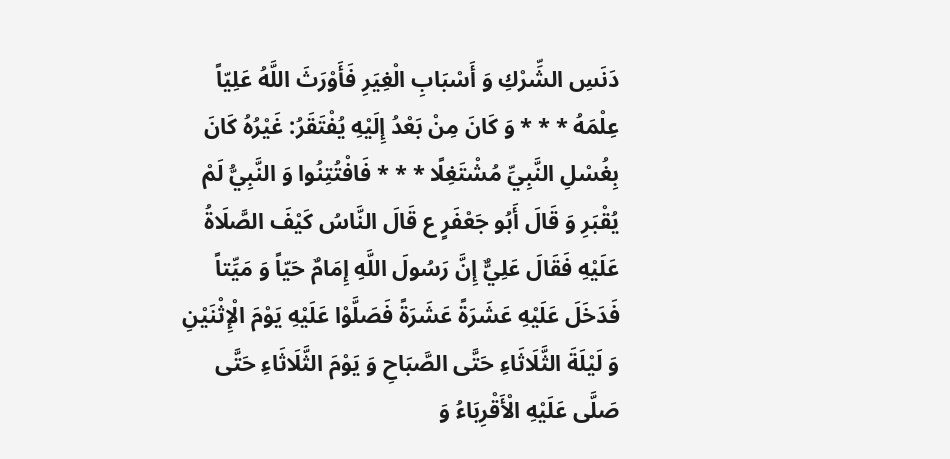دَنَسِ الشِّرْكِ وَ أَسْبَابِ الْغِيَرِ فَأَوْرَثَ اللَّهُ عَلِيّاً عِلْمَهُ * * * وَ كَانَ مِنْ بَعْدُ إِلَيْهِ يُفْتَقَرُ: غَيْرُهُ كَانَ بِغُسْلِ النَّبِيِّ مُشْتَغِلًا * * * فَافْتُتِنُوا وَ النَّبِيُّ لَمْ يُقْبَرِ وَ قَالَ أَبُو جَعْفَرٍ ع قَالَ النَّاسُ كَيْفَ الصَّلَاةُ عَلَيْهِ فَقَالَ عَلِيٌّ إِنَّ رَسُولَ اللَّهِ إِمَامٌ حَيّاً وَ مَيِّتاً فَدَخَلَ عَلَيْهِ عَشَرَةً عَشَرَةً فَصَلَّوْا عَلَيْهِ يَوْمَ الْإِثْنَيْنِ وَ لَيْلَةَ الثَّلَاثَاءِ حَتَّى الصَّبَاحِ وَ يَوْمَ الثَّلَاثَاءِ حَتَّى صَلَّى عَلَيْهِ الْأَقْرِبَاءُ وَ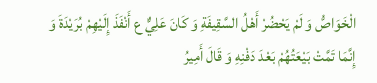الْخَوَاصُّ وَ لَمْ يَحْضُرْ أَهْلُ السَّقِيفَةِ وَ كَانَ عَلِيٌّ ع أَنْفَذَ إِلَيْهِمْ بُرَيْدَةَ وَ إِنَّمَا تَمَّتْ بَيْعَتُهُمْ بَعْدَ دَفْنِهِ وَ قَالَ أَمِيرُ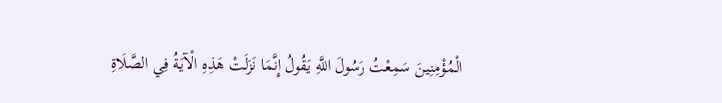الْمُؤْمِنِينَ سَمِعْتُ رَسُولَ اللَّهِ يَقُولُ إِنَّمَا نَزَلَتْ هَذِهِ الْآيَةُ فِي الصَّلَاةِ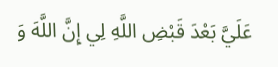عَلَيَّ بَعْدَ قَبْضِ اللَّهِ لِي إِنَّ اللَّهَ وَ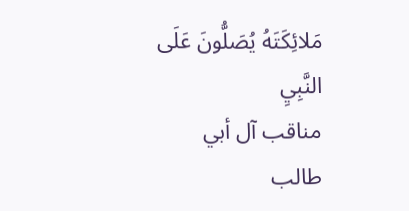مَلائِكَتَهُ يُصَلُّونَ عَلَى النَّبِيِ
مناقب آل أبي طالب